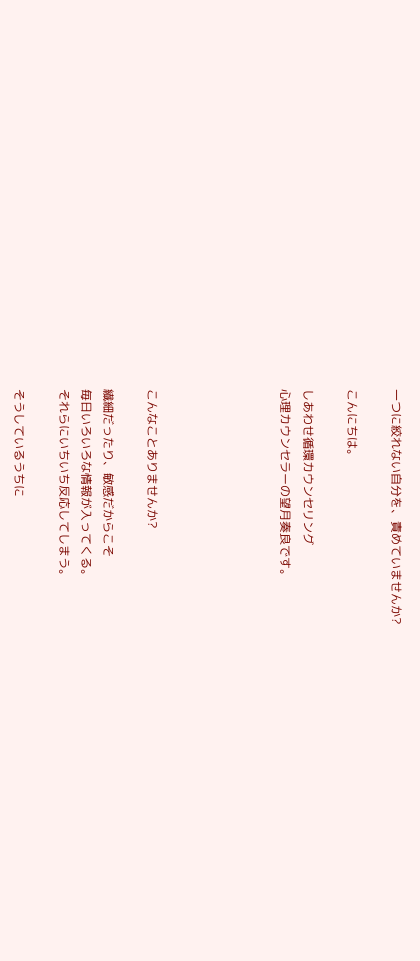一つに絞れない自分を、責めていませんか?

こんにちは。

しあわせ循環カウンセリング
心理カウンセラーの望月奏良です。





こんなことありませんか?

繊細だったり、敏感だからこそ
毎日いろいろな情報が入ってくる。
それらにいちいち反応してしまう。

そうしているうちに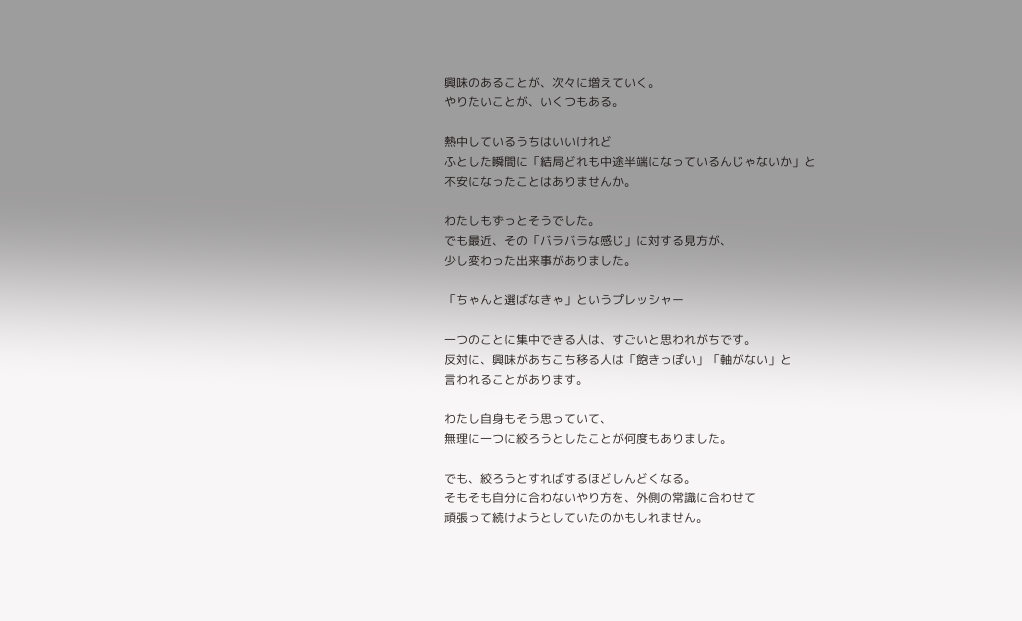興味のあることが、次々に増えていく。
やりたいことが、いくつもある。

熱中しているうちはいいけれど
ふとした瞬間に「結局どれも中途半端になっているんじゃないか」と
不安になったことはありませんか。

わたしもずっとそうでした。
でも最近、その「バラバラな感じ」に対する見方が、
少し変わった出来事がありました。

「ちゃんと選ばなきゃ」というプレッシャー

一つのことに集中できる人は、すごいと思われがちです。
反対に、興味があちこち移る人は「飽きっぽい」「軸がない」と
言われることがあります。

わたし自身もそう思っていて、
無理に一つに絞ろうとしたことが何度もありました。

でも、絞ろうとすればするほどしんどくなる。
そもそも自分に合わないやり方を、外側の常識に合わせて
頑張って続けようとしていたのかもしれません。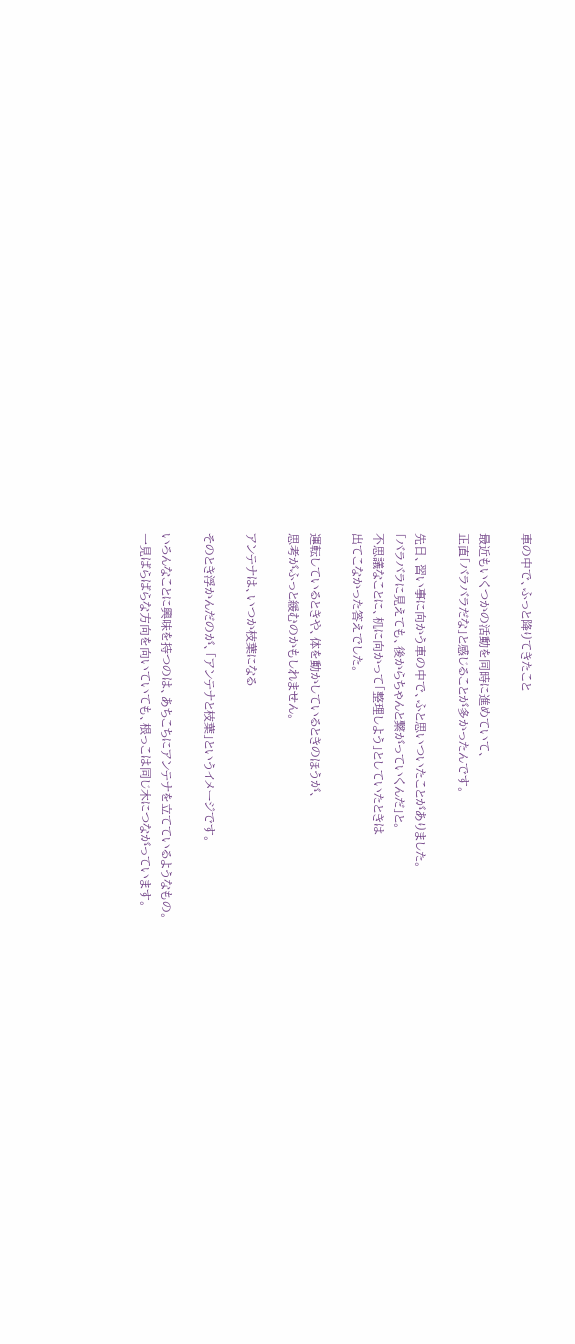車の中で、ふっと降りてきたこと

最近もいくつかの活動を同時に進めていて、
正直「バラバラだな」と感じることが多かったんです。

先日、習い事に向かう車の中で、ふと思いついたことがありました。
「バラバラに見えても、後からちゃんと繋がっていくんだ」と。
不思議なことに、机に向かって「整理しよう」としていたときは
出てこなかった答えでした。

運転しているときや、体を動かしているときのほうが、
思考がふっと緩むのかもしれません。

アンテナは、いつか枝葉になる

そのとき浮かんだのが、「アンテナと枝葉」というイメージです。

いろんなことに興味を持つのは、あちこちにアンテナを立てているようなもの。
一見ばらばらな方向を向いていても、根っこは同じ木につながっています。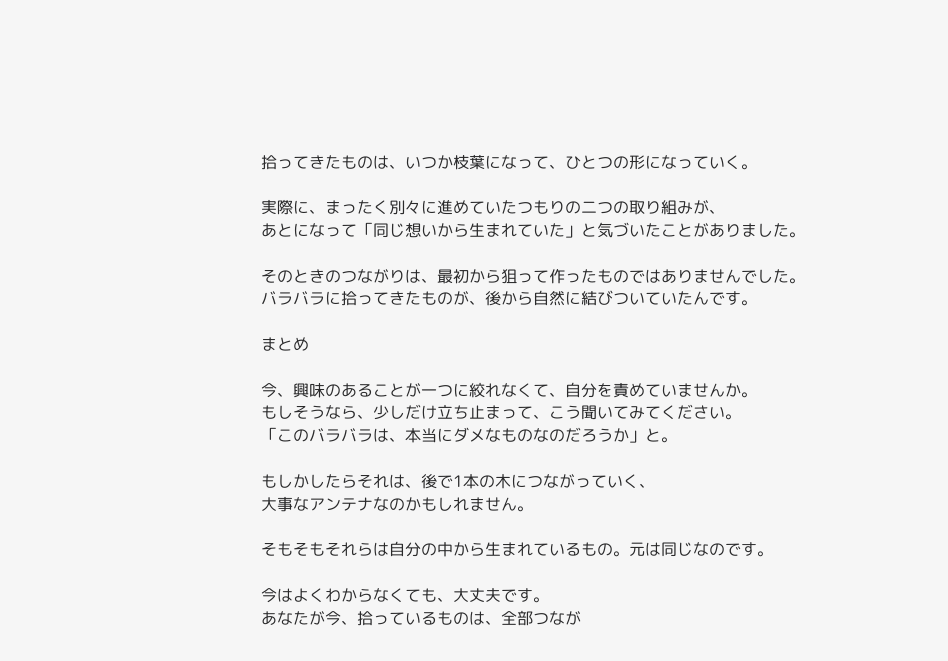拾ってきたものは、いつか枝葉になって、ひとつの形になっていく。

実際に、まったく別々に進めていたつもりの二つの取り組みが、
あとになって「同じ想いから生まれていた」と気づいたことがありました。

そのときのつながりは、最初から狙って作ったものではありませんでした。
バラバラに拾ってきたものが、後から自然に結びついていたんです。

まとめ

今、興味のあることが一つに絞れなくて、自分を責めていませんか。
もしそうなら、少しだけ立ち止まって、こう聞いてみてください。
「このバラバラは、本当にダメなものなのだろうか」と。

もしかしたらそれは、後で1本の木につながっていく、
大事なアンテナなのかもしれません。

そもそもそれらは自分の中から生まれているもの。元は同じなのです。

今はよくわからなくても、大丈夫です。
あなたが今、拾っているものは、全部つなが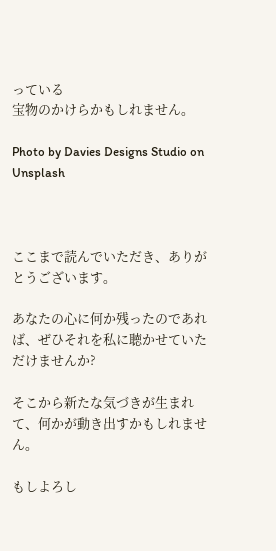っている
宝物のかけらかもしれません。

Photo by Davies Designs Studio on Unsplash



ここまで読んでいただき、ありがとうございます。

あなたの心に何か残ったのであれば、ぜひそれを私に聴かせていただけませんか?

そこから新たな気づきが生まれて、何かが動き出すかもしれません。

もしよろし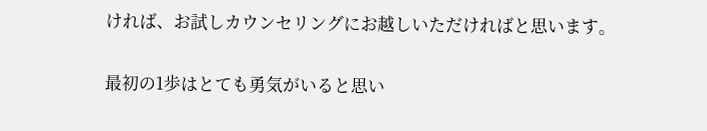ければ、お試しカウンセリングにお越しいただければと思います。

最初の1歩はとても勇気がいると思い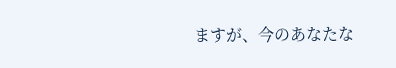ますが、今のあなたな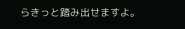らきっと踏み出せますよ。